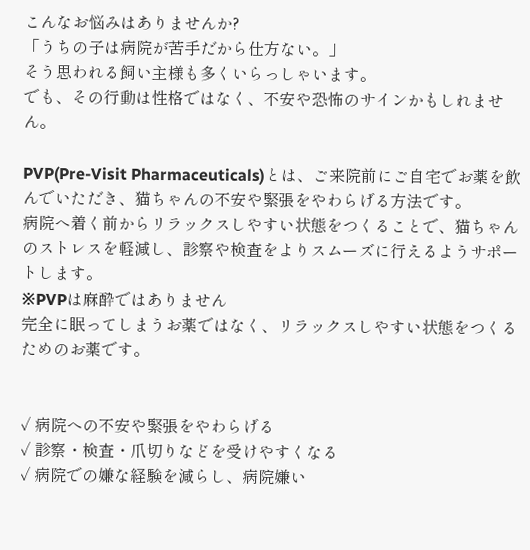こんなお悩みはありませんか?
「うちの子は病院が苦手だから仕方ない。」
そう思われる飼い主様も多くいらっしゃいます。
でも、その行動は性格ではなく、不安や恐怖のサインかもしれません。

PVP(Pre-Visit Pharmaceuticals)とは、ご来院前にご自宅でお薬を飲んでいただき、猫ちゃんの不安や緊張をやわらげる方法です。
病院へ着く前からリラックスしやすい状態をつくることで、猫ちゃんのストレスを軽減し、診察や検査をよりスムーズに行えるようサポートします。
※PVPは麻酔ではありません
完全に眠ってしまうお薬ではなく、リラックスしやすい状態をつくるためのお薬です。


✓ 病院への不安や緊張をやわらげる
✓ 診察・検査・爪切りなどを受けやすくなる
✓ 病院での嫌な経験を減らし、病院嫌い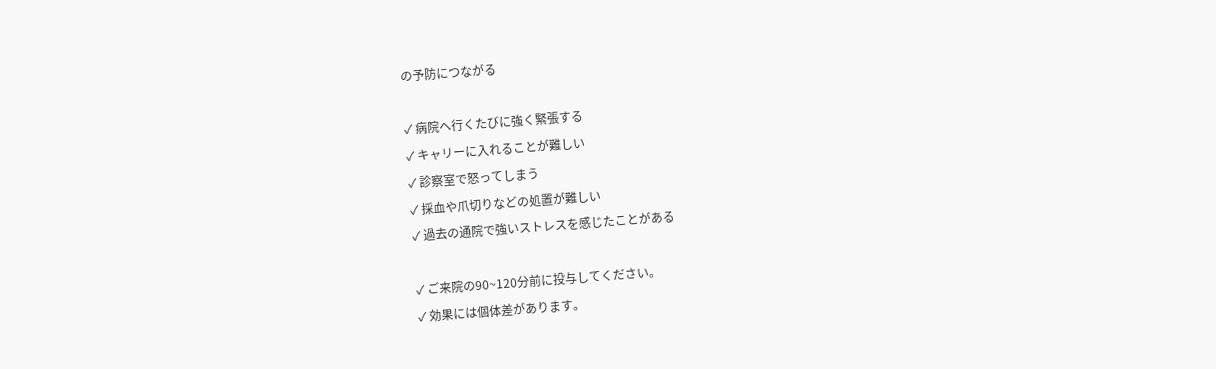の予防につながる

✓ 病院へ行くたびに強く緊張する
✓ キャリーに入れることが難しい
✓ 診察室で怒ってしまう
✓ 採血や爪切りなどの処置が難しい
✓ 過去の通院で強いストレスを感じたことがある

✓ ご来院の90~120分前に投与してください。
✓ 効果には個体差があります。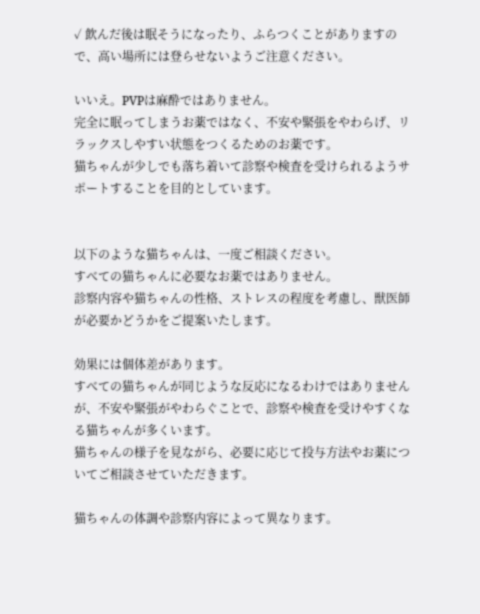✓ 飲んだ後は眠そうになったり、ふらつくことがありますので、高い場所には登らせないようご注意ください。

いいえ。PVPは麻酔ではありません。
完全に眠ってしまうお薬ではなく、不安や緊張をやわらげ、リラックスしやすい状態をつくるためのお薬です。
猫ちゃんが少しでも落ち着いて診察や検査を受けられるようサポートすることを目的としています。


以下のような猫ちゃんは、一度ご相談ください。
すべての猫ちゃんに必要なお薬ではありません。
診察内容や猫ちゃんの性格、ストレスの程度を考慮し、獣医師が必要かどうかをご提案いたします。

効果には個体差があります。
すべての猫ちゃんが同じような反応になるわけではありませんが、不安や緊張がやわらぐことで、診察や検査を受けやすくなる猫ちゃんが多くいます。
猫ちゃんの様子を見ながら、必要に応じて投与方法やお薬についてご相談させていただきます。

猫ちゃんの体調や診察内容によって異なります。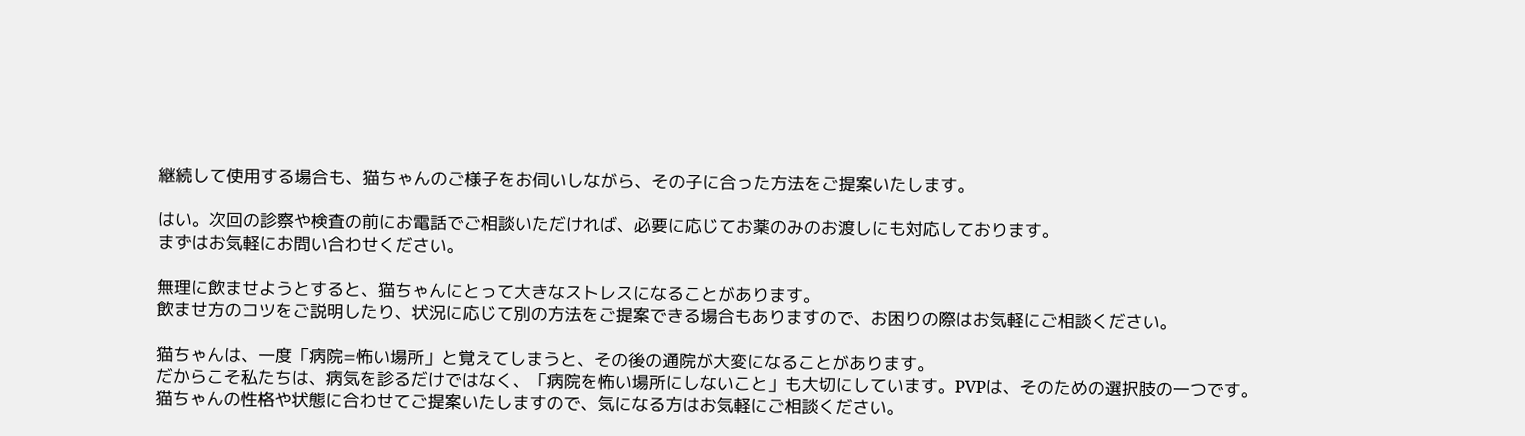継続して使用する場合も、猫ちゃんのご様子をお伺いしながら、その子に合った方法をご提案いたします。

はい。次回の診察や検査の前にお電話でご相談いただければ、必要に応じてお薬のみのお渡しにも対応しております。
まずはお気軽にお問い合わせください。

無理に飲ませようとすると、猫ちゃんにとって大きなストレスになることがあります。
飲ませ方のコツをご説明したり、状況に応じて別の方法をご提案できる場合もありますので、お困りの際はお気軽にご相談ください。

猫ちゃんは、一度「病院=怖い場所」と覚えてしまうと、その後の通院が大変になることがあります。
だからこそ私たちは、病気を診るだけではなく、「病院を怖い場所にしないこと」も大切にしています。PVPは、そのための選択肢の一つです。
猫ちゃんの性格や状態に合わせてご提案いたしますので、気になる方はお気軽にご相談ください。